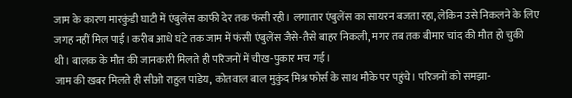जाम के कारण मारकुंडी घाटी में एंबुलेंस काफी देर तक फंसी रही। लगातार एंबुलेंस का सायरन बजता रहा, लेकिन उसे निकलने के लिए जगह नहीं मिल पाई। करीब आधे घंटे तक जाम में फंसी एंबुलेंस जैसे-तैसे बाहर निकली, मगर तब तक बीमार चांद की मौत हो चुकी थी। बालक के मौत की जानकारी मिलते ही परिजनों में चीख-पुकार मच गई।
जाम की खबर मिलते ही सीओ राहुल पांडेय, कोतवाल बाल मुकुंद मिश्र फोर्स के साथ मौके पर पहुंचे। परिजनों को समझा-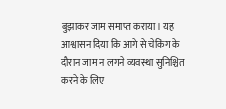बुझाकर जाम समाप्त कराया। यह आश्वासन दिया कि आगे से चेकिंग के दौरान जाम न लगने व्यवस्था सुनिश्चित करने के लिए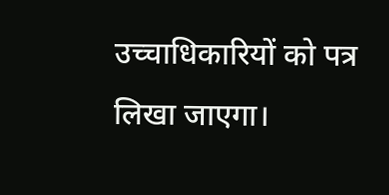उच्चाधिकारियों को पत्र लिखा जाएगा।